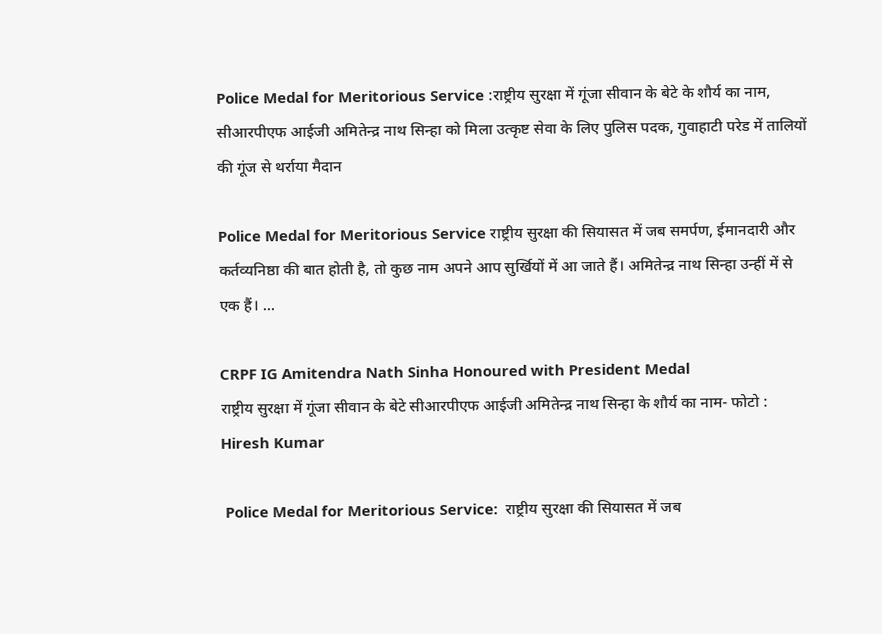Police Medal for Meritorious Service :राष्ट्रीय सुरक्षा में गूंजा सीवान के बेटे के शौर्य का नाम, सीआरपीएफ आईजी अमितेन्द्र नाथ सिन्हा को मिला उत्कृष्ट सेवा के लिए पुलिस पदक, गुवाहाटी परेड में तालियों की गूंज से थर्राया मैदान

Police Medal for Meritorious Service राष्ट्रीय सुरक्षा की सियासत में जब समर्पण, ईमानदारी और कर्तव्यनिष्ठा की बात होती है, तो कुछ नाम अपने आप सुर्खियों में आ जाते हैं। अमितेन्द्र नाथ सिन्हा उन्हीं में से एक हैं। ...

CRPF IG Amitendra Nath Sinha Honoured with President Medal
राष्ट्रीय सुरक्षा में गूंजा सीवान के बेटे सीआरपीएफ आईजी अमितेन्द्र नाथ सिन्हा के शौर्य का नाम- फोटो : Hiresh Kumar

 Police Medal for Meritorious Service:  राष्ट्रीय सुरक्षा की सियासत में जब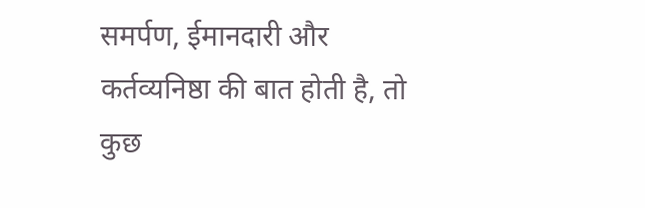समर्पण, ईमानदारी और कर्तव्यनिष्ठा की बात होती है, तो कुछ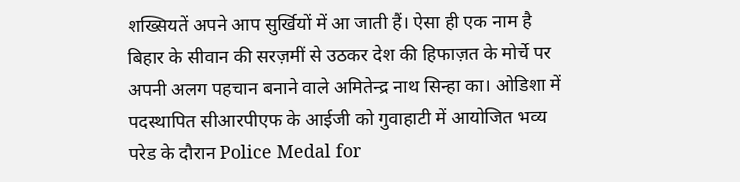शख्सियतें अपने आप सुर्खियों में आ जाती हैं। ऐसा ही एक नाम है बिहार के सीवान की सरज़मीं से उठकर देश की हिफाज़त के मोर्चे पर अपनी अलग पहचान बनाने वाले अमितेन्द्र नाथ सिन्हा का। ओडिशा में पदस्थापित सीआरपीएफ के आईजी को गुवाहाटी में आयोजित भव्य परेड के दौरान Police Medal for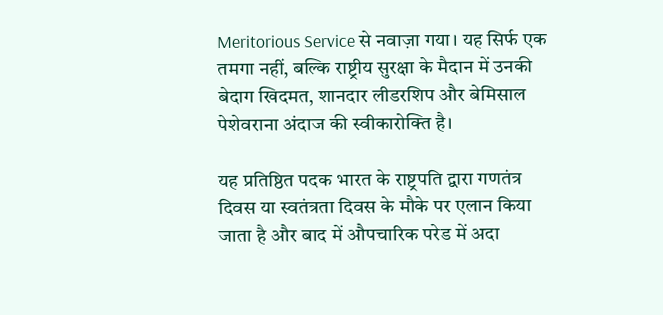Meritorious Service से नवाज़ा गया। यह सिर्फ एक तमगा नहीं, बल्कि राष्ट्रीय सुरक्षा के मैदान में उनकी बेदाग खिदमत, शानदार लीडरशिप और बेमिसाल पेशेवराना अंदाज की स्वीकारोक्ति है।

यह प्रतिष्ठित पदक भारत के राष्ट्रपति द्वारा गणतंत्र दिवस या स्वतंत्रता दिवस के मौके पर एलान किया जाता है और बाद में औपचारिक परेड में अदा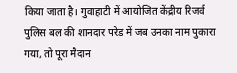किया जाता है। गुवाहाटी में आयोजित केंद्रीय रिजर्व पुलिस बल की शानदार परेड में जब उनका नाम पुकारा गया, तो पूरा मैदान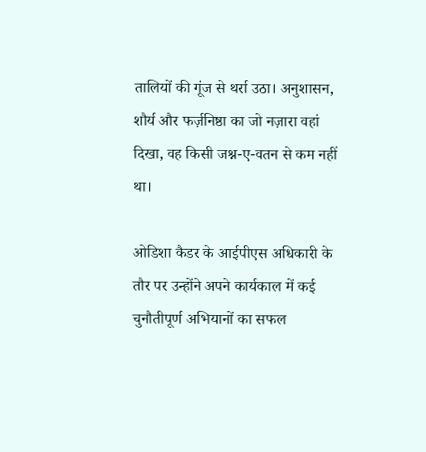तालियों की गूंज से थर्रा उठा। अनुशासन, शौर्य और फर्ज़निष्ठा का जो नज़ारा वहां दिखा, वह किसी जश्न-ए-वतन से कम नहीं था।

ओडिशा कैडर के आईपीएस अधिकारी के तौर पर उन्होंने अपने कार्यकाल में कई चुनौतीपूर्ण अभियानों का सफल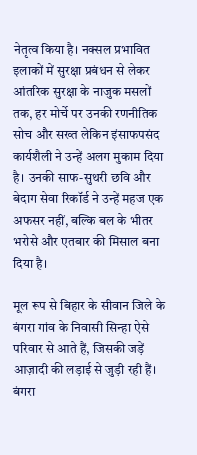नेतृत्व किया है। नक्सल प्रभावित इलाकों में सुरक्षा प्रबंधन से लेकर आंतरिक सुरक्षा के नाजुक मसलों तक, हर मोर्चे पर उनकी रणनीतिक सोच और सख्त लेकिन इंसाफपसंद कार्यशैली ने उन्हें अलग मुकाम दिया है। उनकी साफ-सुथरी छवि और बेदाग सेवा रिकॉर्ड ने उन्हें महज एक अफसर नहीं, बल्कि बल के भीतर भरोसे और एतबार की मिसाल बना दिया है।

मूल रूप से बिहार के सीवान जिले के बंगरा गांव के निवासी सिन्हा ऐसे परिवार से आते हैं, जिसकी जड़ें आज़ादी की लड़ाई से जुड़ी रही हैं। बंगरा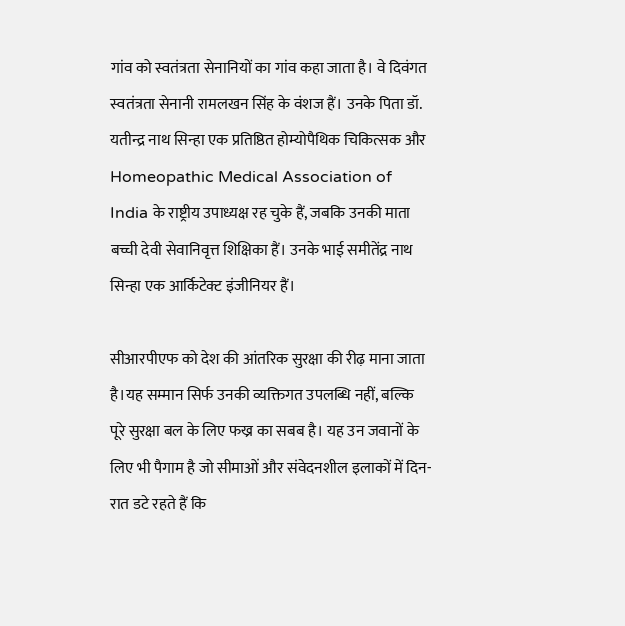गांव को स्वतंत्रता सेनानियों का गांव कहा जाता है। वे दिवंगत स्वतंत्रता सेनानी रामलखन सिंह के वंशज हैं। उनके पिता डॉ. यतीन्द्र नाथ सिन्हा एक प्रतिष्ठित होम्योपैथिक चिकित्सक और Homeopathic Medical Association of India के राष्ट्रीय उपाध्यक्ष रह चुके हैं, जबकि उनकी माता बच्ची देवी सेवानिवृत्त शिक्षिका हैं। उनके भाई समीतेंद्र नाथ सिन्हा एक आर्किटेक्ट इंजीनियर हैं।

सीआरपीएफ को देश की आंतरिक सुरक्षा की रीढ़ माना जाता है।यह सम्मान सिर्फ उनकी व्यक्तिगत उपलब्धि नहीं, बल्कि पूरे सुरक्षा बल के लिए फख्र का सबब है। यह उन जवानों के लिए भी पैगाम है जो सीमाओं और संवेदनशील इलाकों में दिन-रात डटे रहते हैं कि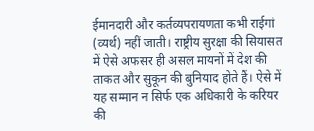ईमानदारी और कर्तव्यपरायणता कभी राईगां (व्यर्थ) नहीं जाती। राष्ट्रीय सुरक्षा की सियासत में ऐसे अफसर ही असल मायनों में देश की ताकत और सुकून की बुनियाद होते हैं। ऐसे में यह सम्मान न सिर्फ एक अधिकारी के करियर की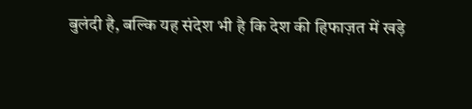बुलंदी है, बल्कि यह संदेश भी है कि देश की हिफाज़त में खड़े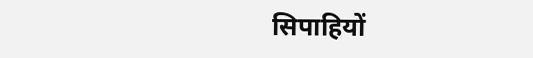सिपाहियों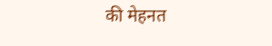की मेहनत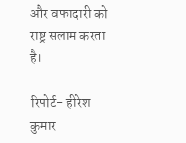और वफादारी को राष्ट्र सलाम करता है।

रिपोर्ट- हीरेश कुमार